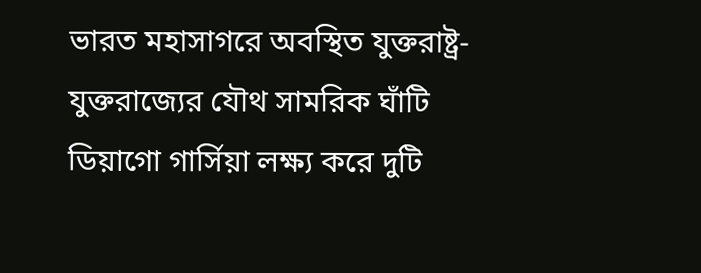ভারত মহাসাগরে অবস্থিত যুক্তরাষ্ট্র-যুক্তরাজ্যের যৌথ সামরিক ঘাঁটি ডিয়াগো গার্সিয়া লক্ষ্য করে দুটি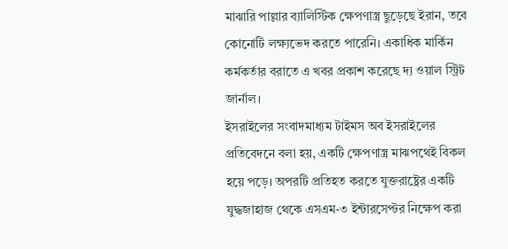মাঝারি পাল্লার ব্যালিস্টিক ক্ষেপণাস্ত্র ছুড়েছে ইরান, তবে কোনোটি লক্ষ্যভেদ করতে পারেনি। একাধিক মার্কিন কর্মকর্তার বরাতে এ খবর প্রকাশ করেছে দ্য ওয়াল স্ট্রিট জার্নাল।
ইসরাইলের সংবাদমাধ্যম টাইমস অব ইসরাইলের প্রতিবেদনে বলা হয়, একটি ক্ষেপণাস্ত্র মাঝপথেই বিকল হয়ে পড়ে। অপরটি প্রতিহত করতে যুক্তরাষ্ট্রের একটি যুদ্ধজাহাজ থেকে এসএম-৩ ইন্টারসেপ্টর নিক্ষেপ করা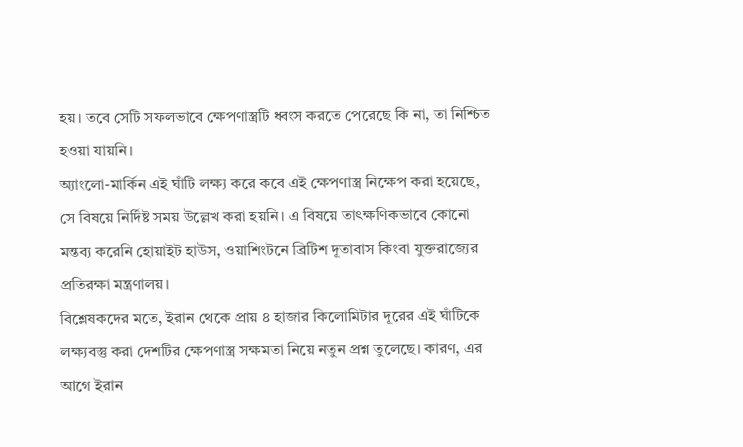হয়। তবে সেটি সফলভাবে ক্ষেপণাস্ত্রটি ধ্বংস করতে পেরেছে কি না, তা নিশ্চিত হওয়া যায়নি।
অ্যাংলো-মার্কিন এই ঘাঁটি লক্ষ্য করে কবে এই ক্ষেপণাস্ত্র নিক্ষেপ করা হয়েছে, সে বিষয়ে নির্দিষ্ট সময় উল্লেখ করা হয়নি। এ বিষয়ে তাৎক্ষণিকভাবে কোনো মন্তব্য করেনি হোয়াইট হাউস, ওয়াশিংটনে ব্রিটিশ দূতাবাস কিংবা যুক্তরাজ্যের প্রতিরক্ষা মন্ত্রণালয়।
বিশ্লেষকদের মতে, ইরান থেকে প্রায় ৪ হাজার কিলোমিটার দূরের এই ঘাঁটিকে লক্ষ্যবস্তু করা দেশটির ক্ষেপণাস্ত্র সক্ষমতা নিয়ে নতুন প্রশ্ন তুলেছে। কারণ, এর আগে ইরান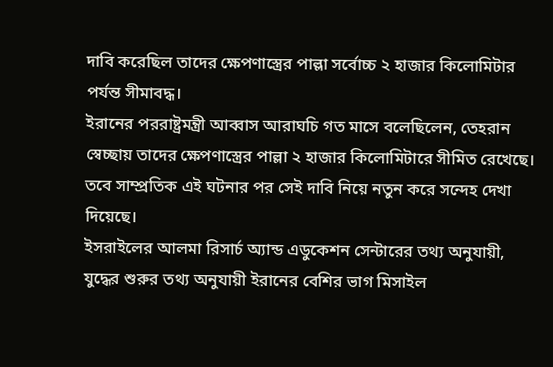দাবি করেছিল তাদের ক্ষেপণাস্ত্রের পাল্লা সর্বোচ্চ ২ হাজার কিলোমিটার পর্যন্ত সীমাবদ্ধ।
ইরানের পররাষ্ট্রমন্ত্রী আব্বাস আরাঘচি গত মাসে বলেছিলেন, তেহরান স্বেচ্ছায় তাদের ক্ষেপণাস্ত্রের পাল্লা ২ হাজার কিলোমিটারে সীমিত রেখেছে। তবে সাম্প্রতিক এই ঘটনার পর সেই দাবি নিয়ে নতুন করে সন্দেহ দেখা দিয়েছে।
ইসরাইলের আলমা রিসার্চ অ্যান্ড এডুকেশন সেন্টারের তথ্য অনুযায়ী, যুদ্ধের শুরুর তথ্য অনুযায়ী ইরানের বেশির ভাগ মিসাইল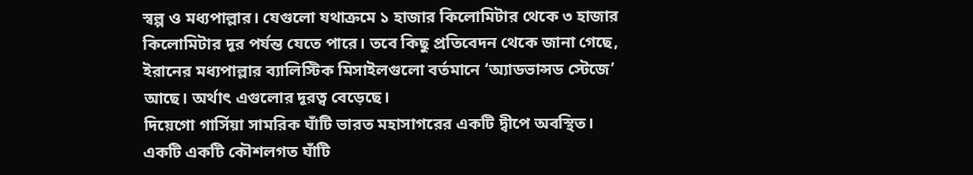স্বল্প ও মধ্যপাল্লার। যেগুলো যথাক্রমে ১ হাজার কিলোমিটার থেকে ৩ হাজার কিলোমিটার দূর পর্যন্ত যেতে পারে। তবে কিছু প্রতিবেদন থেকে জানা গেছে, ইরানের মধ্যপাল্লার ব্যালিস্টিক মিসাইলগুলো বর্তমানে ‘অ্যাডভান্সড স্টেজে’ আছে। অর্থাৎ এগুলোর দূরত্ব বেড়েছে।
দিয়েগো গার্সিয়া সামরিক ঘাঁটি ভারত মহাসাগরের একটি দ্বীপে অবস্থিত। একটি একটি কৌশলগত ঘাঁটি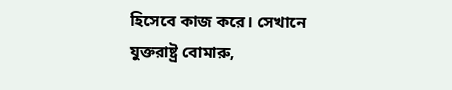হিসেবে কাজ করে। সেখানে যুক্তরাষ্ট্র বোমারু,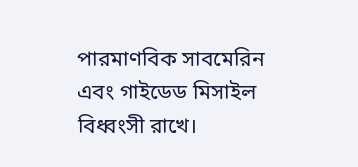পারমাণবিক সাবমেরিন এবং গাইডেড মিসাইল বিধ্বংসী রাখে।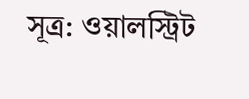সূত্র: ওয়ালস্ট্রিট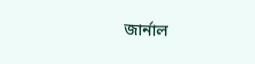জার্নাল